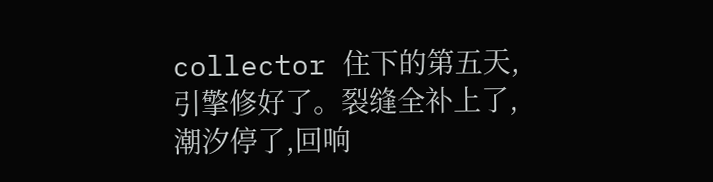collector 住下的第五天,引擎修好了。裂缝全补上了,潮汐停了,回响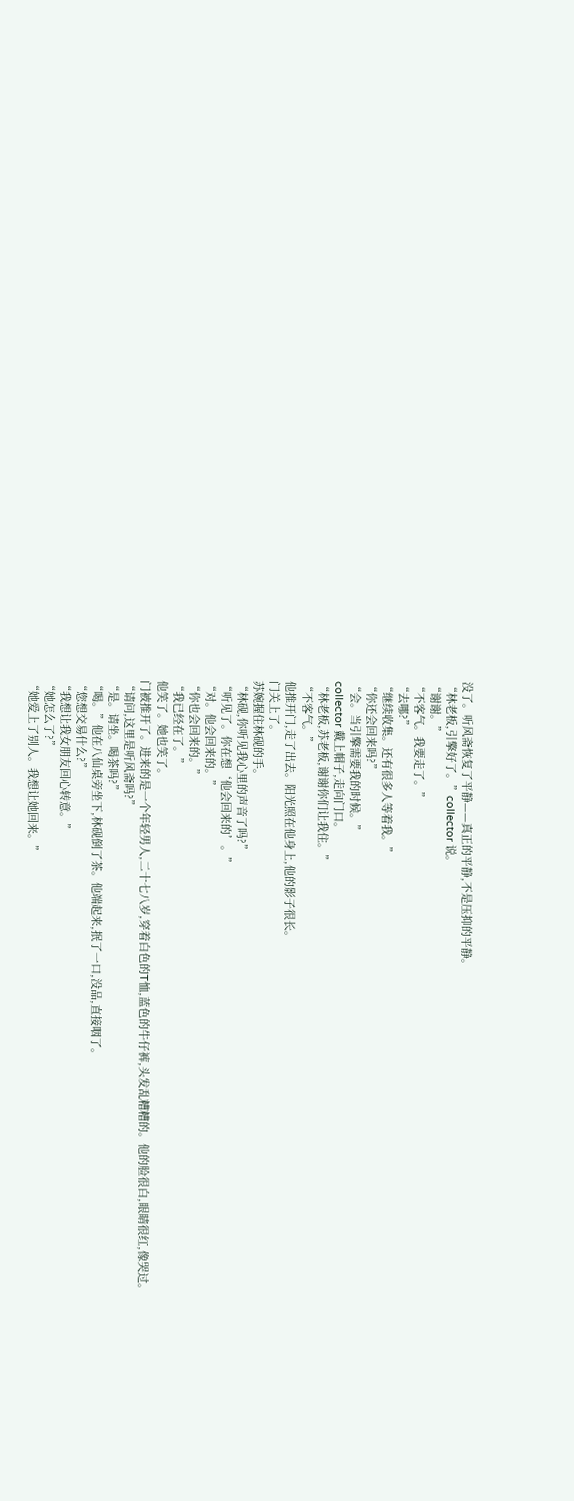没了。听风斋恢复了平静——真正的平静,不是压抑的平静。
“林老板,引擎好了。”collector 说。
“谢谢。”
“不客气。我要走了。”
“去哪?”
“继续收集。还有很多人等着我。”
“你还会回来吗?”
“会。当引擎需要我的时候。”
collector 戴上帽子,走向门口。
“林老板,苏老板,谢谢你们让我住。”
“不客气。”
他推开门,走了出去。阳光照在他身上,他的影子很长。
门关上了。
苏婉握住林砚的手。
“林砚,你听见我心里的声音了吗?”
“听见了。你在想‘他会回来的’。”
“对。他会回来的。”
“你也会回来的。”
“我已经在了。”
他笑了。她也笑了。
门被推开了。进来的是一个年轻男人,二十七八岁,穿着白色的T恤,蓝色的牛仔裤,头发乱糟糟的。他的脸很白,眼睛很红,像哭过。
“请问,这里是听风斋吗?”
“是。请坐。喝茶吗?”
“喝。”他在八仙桌旁坐下,林砚倒了茶。他端起来,抿了一口,没品,直接咽了。
“您想交易什么?”
“我想让我女朋友回心转意。”
“她怎么了?”
“她爱上了别人。我想让她回来。”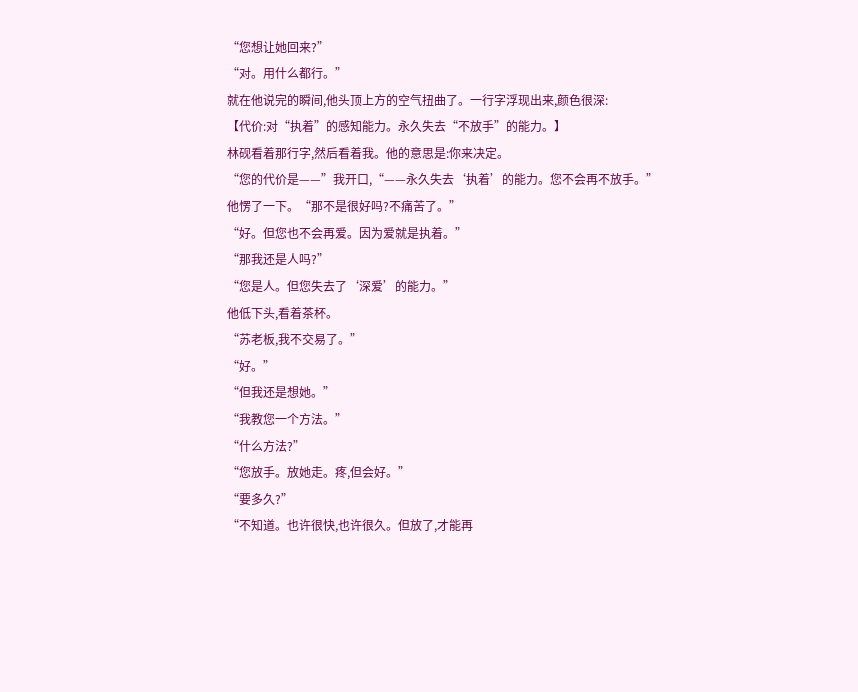“您想让她回来?”
“对。用什么都行。”
就在他说完的瞬间,他头顶上方的空气扭曲了。一行字浮现出来,颜色很深:
【代价:对“执着”的感知能力。永久失去“不放手”的能力。】
林砚看着那行字,然后看着我。他的意思是:你来决定。
“您的代价是——”我开口,“——永久失去‘执着’的能力。您不会再不放手。”
他愣了一下。“那不是很好吗?不痛苦了。”
“好。但您也不会再爱。因为爱就是执着。”
“那我还是人吗?”
“您是人。但您失去了‘深爱’的能力。”
他低下头,看着茶杯。
“苏老板,我不交易了。”
“好。”
“但我还是想她。”
“我教您一个方法。”
“什么方法?”
“您放手。放她走。疼,但会好。”
“要多久?”
“不知道。也许很快,也许很久。但放了,才能再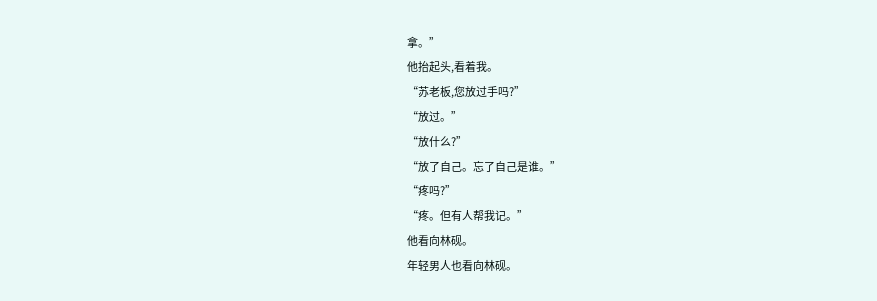拿。”
他抬起头,看着我。
“苏老板,您放过手吗?”
“放过。”
“放什么?”
“放了自己。忘了自己是谁。”
“疼吗?”
“疼。但有人帮我记。”
他看向林砚。
年轻男人也看向林砚。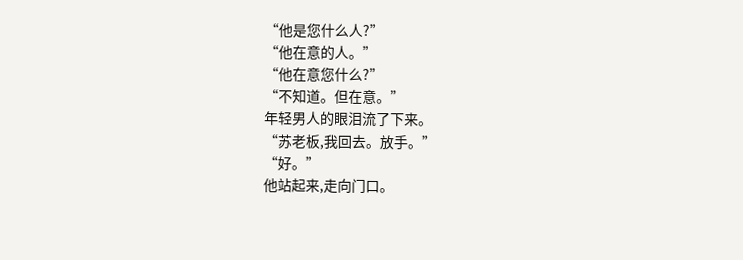“他是您什么人?”
“他在意的人。”
“他在意您什么?”
“不知道。但在意。”
年轻男人的眼泪流了下来。
“苏老板,我回去。放手。”
“好。”
他站起来,走向门口。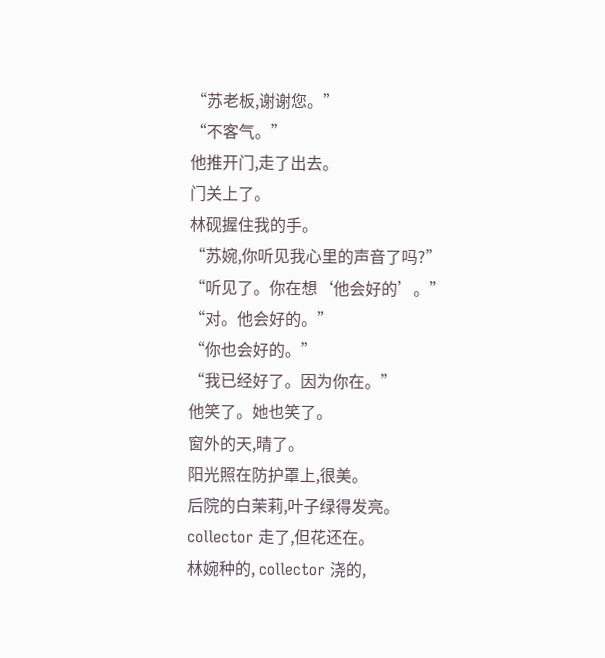“苏老板,谢谢您。”
“不客气。”
他推开门,走了出去。
门关上了。
林砚握住我的手。
“苏婉,你听见我心里的声音了吗?”
“听见了。你在想‘他会好的’。”
“对。他会好的。”
“你也会好的。”
“我已经好了。因为你在。”
他笑了。她也笑了。
窗外的天,晴了。
阳光照在防护罩上,很美。
后院的白茉莉,叶子绿得发亮。
collector 走了,但花还在。
林婉种的, collector 浇的,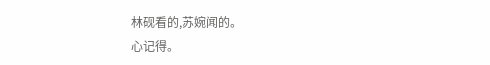林砚看的,苏婉闻的。
心记得。